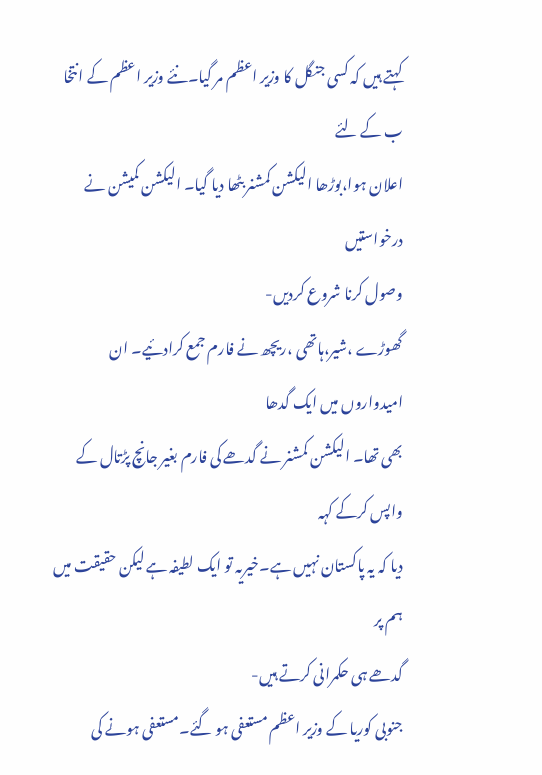کہتے ہیں کہ کسی جنگل کا وزیر اعظم مر گیا۔نئے وزیر اعظم کے انتخا ب کے لئے
اعلان ہوا،بوڑھا الیکشن کمشنر بٹھا دیا گیا۔ الیکشن کمیشن نے درخواستیں
وصول کرنا شروع کردیں-
گھوڑے ،شیر،ہاتھی ،ریچھ نے فارم جمع کرادئیے۔ ان امیدواروں میں ایک گدھا
بھی تھا۔ الیکشن کمشنر نے گدھے کی فارم بغیر جانچ پڑتال کے واپس کرکے کہہ
دیا کہ یہ پاکستان نہیں ہے۔خیریہ تو ایک لطیفہ ہے لیکن حقیقت میں ہم پر
گدھے ہی حکمرانی کرتے ہیں-
جنوبی کوریا کے وزیر اعظم مستعفی ہو گئے۔مستعفی ہونے کی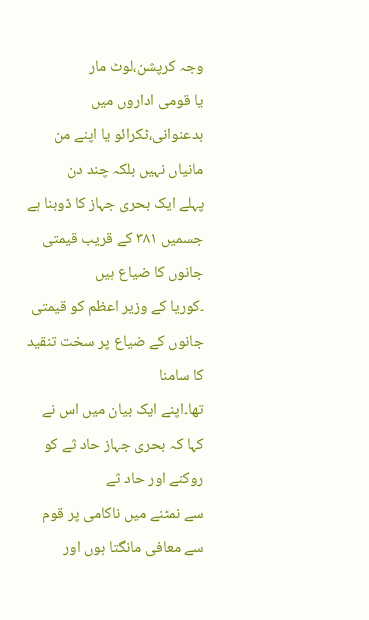وجہ کرپشن،لوٹ مار
یا قومی اداروں میں بدعنوانی،ٹکرائو یا اپنے من مانیاں نہیں بلکہ چند دن
پہلے ایک بحری جہاز کا ڈوبنا ہے جسمیں ٣٨١ کے قریب قیمتی جانوں کا ضیاع ہیں
۔کوریا کے وزیر اعظم کو قیمتی جانوں کے ضیاع پر سخت تنقید کا سامنا
تھا۔اپنے ایک بیان میں اس نے کہا کہ بحری جہاز حاد ثے کو روکنے اور حاد ثے
سے نمٹنے میں ناکامی پر قوم سے معافی مانگتا ہوں اور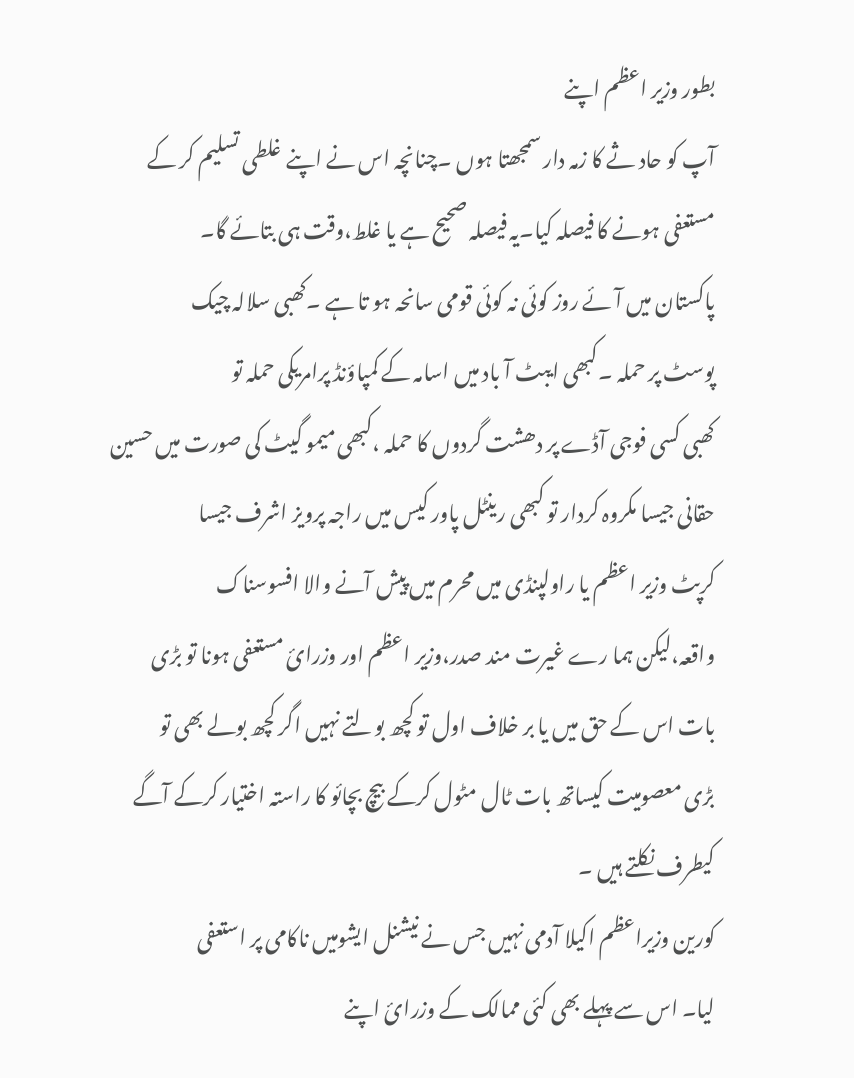بطور وزیر اعظم اپنے
آپ کو حاد ثے کا زمہ دار سمجھتا ہوں ۔چنانچہ اس نے اپنے غلطی تسلیم کر کے
مستعفی ہونے کا فیصلہ کیا۔یہ فیصلہ صحیح ہے یا غلط،وقت ہی بتائے گا۔
پاکستان میں آئے روز کوئی نہ کوئی قومی سانحہ ہو تا ہے ۔کھبی سلالہ چیک
پوسٹ پر حملہ ۔کبھی ایبٹ آ باد میں اسامہ کے کمپاؤنڈ پرامریکی حملہ تو
کھبی کسی فوجی آڈے پر دھشت گردوں کا حملہ ،کبھی میمو گیٹ کی صورت میں حسین
حقانی جیسا مکروہ کردار تو کبھی رینٹل پاور کیس میں راجہ پرویز اشرف جیسا
کرپٹ وزیر اعظم یا راولپنڈی میں محرم میں پیش آنے والا افسوسناک
واقعہ،لیکن ہما رے غیرت مند صدر،وزیر اعظم اور وزرائ مستعفی ہونا تو بڑی
بات اس کے حق میں یا بر خلاف اول تو کچھ بولتے نہیں اگر کچھ بولے بھی تو
بڑی معصومیت کیساتھ بات ٹال مٹول کرکے بیچ بچائو کا راستہ اختیار کرکے آگے
کیطرف نکلتے ہیں ۔
کورین وزیراعظم اکیلا آدمی نہیں جس نے نیشنل ایشومیں ناکامی پر استعفی
لیا۔ اس سے پہلے بھی کئی ممالک کے وزرائ اپنے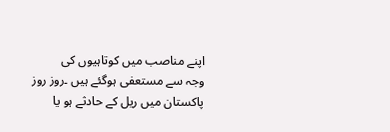اپنے مناصب میں کوتاہیوں کی
وجہ سے مستعفی ہوگئے ہیں ۔روز روز پاکستان میں ریل کے حادثے ہو یا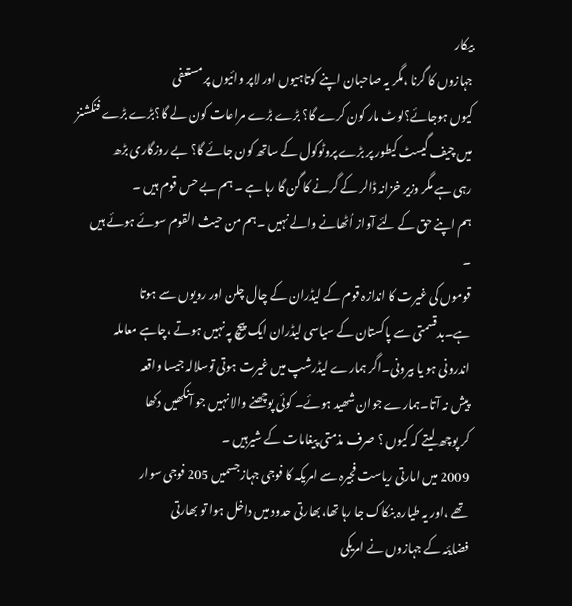بیکار
جہازوں کا گرنا ،مگر یہ صاحبان اپنے کوتاہیوں اور لاپر وائیوں پر مستعفی
کیوں ہوجائے؟لوٹ مار کون کرے گا؟ بڑے بڑے مراعات کون لے گا؟بڑے بڑے فنکشنز
میں چیف گیسٹ کیطور پر بڑے پروٹوکول کے ساتھ کون جائے گا؟ بے روزگاری بڑھ
رہی ہے مگر وزیر خزانہ ڈالر کے گرنے کا گن گا رہا ہے ۔ ہم بے حس قوم ہیں ۔
ہم اپنے حق کے لئے آواز اُٹھانے والے نہیں ۔ہم من حیث القوم سوئے ہوئے ہیں
۔
قوموں کی غیرت کا اندازہ قوم کے لیڈران کے چال چلن اور رویوں سے ہوتا
ہے۔بدقسمتی سے پاکستان کے سیاسی لیڈران ایک پیچ پہ نہیں ہوتے ،چاہے معاملہ
اندرونی ہو یا بیرونی۔اگر ہمارے لیڈرشپ میں غیرت ہوتی توسلالہ جیسا واقعہ
پیش نہ آتا۔ہمارے جوان شھید ہوئے۔ کوئی پوچھنے والا نہیں جو آنکھیں دکھا
کر پوچھ لیتے کہ کیوں ؟ صرف مذمتی پیغامات کے شیرہیں ۔
2009 میں امارتی ریاست فجیرہ سے امریکہ کا فوجی جہازجسمیں 205 فوجی سوار
تھے ،اور یہ طیارہ بنکاک جا رہا تھا،بھارتی حدود میں داخل ہوا تو بھارتی
فضایئہ کے جہازوں نے امریکی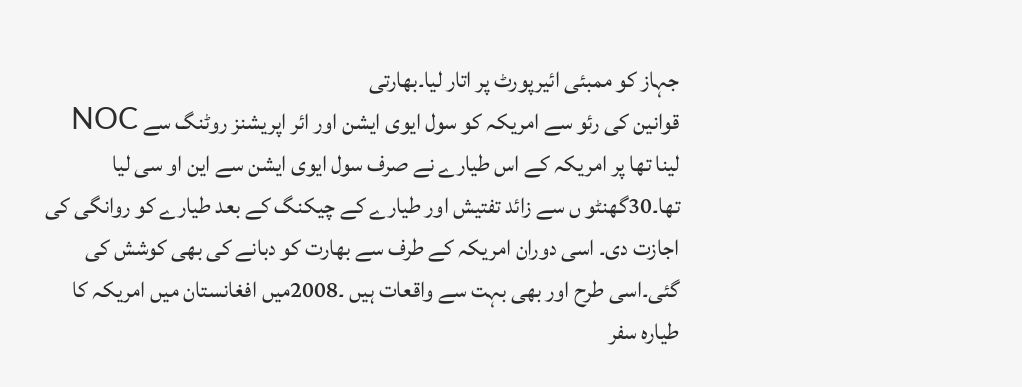جہاز کو ممبئی ائیرپورٹ پر اتار لیا۔بھارتی
قوانین کی رئو سے امریکہ کو سول ایوی ایشن اور ائر اپریشنز روٹنگ سے NOC
لینا تھا پر امریکہ کے اس طیارے نے صرف سول ایوی ایشن سے این او سی لیا
تھا۔30گھنٹو ں سے زائد تفتیش اور طیارے کے چیکنگ کے بعد طیارے کو روانگی کی
اجازت دی۔ اسی دوران امریکہ کے طرف سے بھارت کو دبانے کی بھی کوشش کی
گئی۔اسی طرح اور بھی بہت سے واقعات ہیں ۔2008میں افغانستان میں امریکہ کا
طیارہ سفر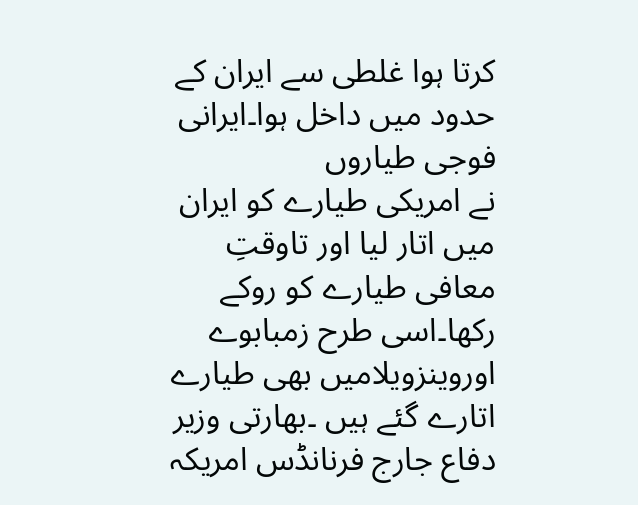کرتا ہوا غلطی سے ایران کے حدود میں داخل ہوا۔ایرانی فوجی طیاروں
نے امریکی طیارے کو ایران میں اتار لیا اور تاوقتِ معافی طیارے کو روکے
رکھا۔اسی طرح زمبابوے اوروینزویلامیں بھی طیارے اتارے گئے ہیں ۔بھارتی وزیر
دفاع جارج فرنانڈس امریکہ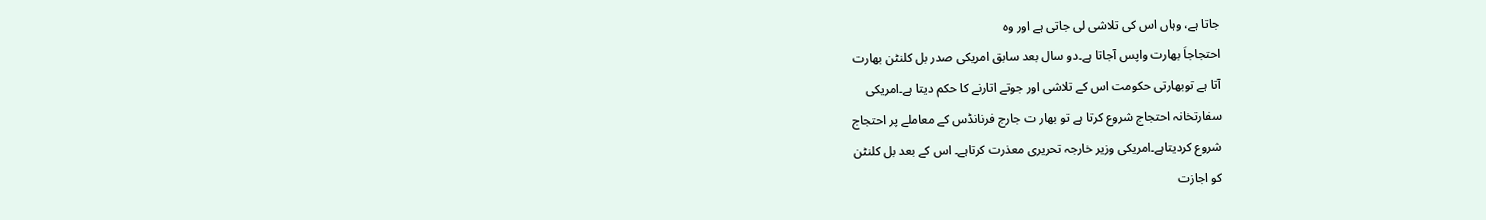جاتا ہے، وہاں اس کی تلاشی لی جاتی ہے اور وہ
احتجاجاَ بھارت واپس آجاتا ہے۔دو سال بعد سابق امریکی صدر بل کلنٹن بھارت
آتا ہے توبھارتی حکومت اس کے تلاشی اور جوتے اتارنے کا حکم دیتا ہے۔امریکی
سفارتخانہ احتجاج شروع کرتا ہے تو بھار ت جارج فرنانڈس کے معاملے پر احتجاج
شروع کردیتاہے۔امریکی وزیر خارجہ تحریری معذرت کرتاہے۔ اس کے بعد بل کلنٹن
کو اجازت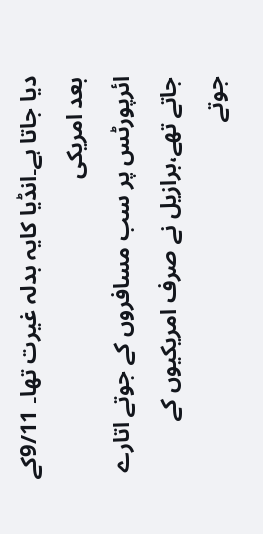دیا جاتا ہے۔انڈیا کایہ بدلہ غیرت تھا۔ 9/11کے بعد امریکی
ائرپورٹس پر سب مسافروں کے جوتے اتارے جاتے تھے،برازیل نے صرف امریکیوں کے
جوتے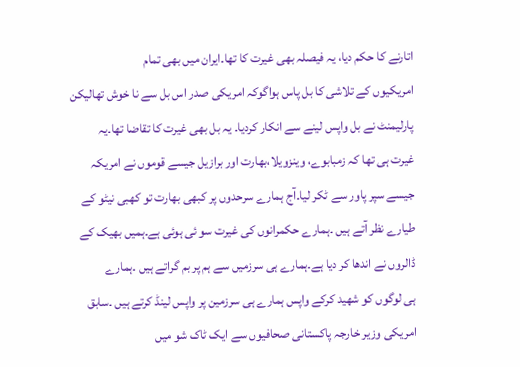اتارنے کا حکم دیا، یہ فیصلہ بھی غیرت کا تھا۔ایران میں بھی تمام
امریکیوں کے تلاشی کا بل پاس ہواگوکہ امریکی صدر اس بل سے نا خوش تھالیکن
پارلیمنٹ نے بل واپس لینے سے انکار کردیا۔ یہ بل بھی غیرت کا تقاضا تھا۔یہ
غیرت ہی تھا کہ زمبابوے، وینزویلا،بھارت اور برازیل جیسے قوموں نے امریکہ
جیسے سپر پاور سے ٹکر لیا۔آج ہمارے سرحدوں پر کبھی بھارت تو کھبی نیٹو کے
طیارے نظر آتے ہیں ۔ہمارے حکمرانوں کی غیرت سو ئی ہوئی ہے۔ہمیں بھیک کے
ڈالروں نے اندھا کر دیا ہے۔ہمارے ہی سرزمیں سے ہم پر بم گراتے ہیں ۔ہمارے
ہی لوگوں کو شھید کرکے واپس ہمارے ہی سرزمین پر واپس لینڈ کرتے ہیں ۔سابق
امریکی وزیر خارجہ پاکستانی صحافیوں سے ایک ٹاک شو میں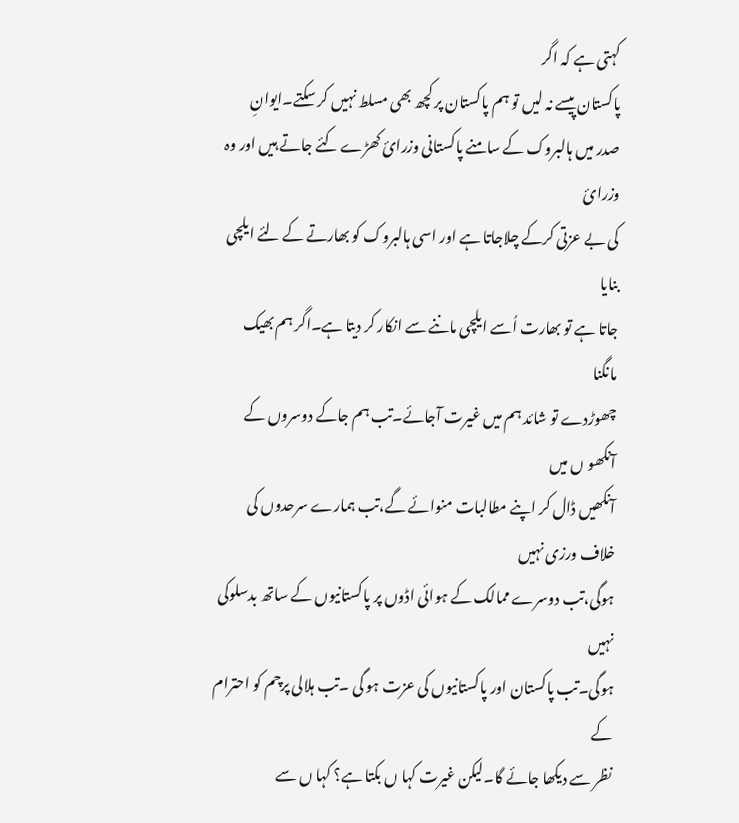کہتی ہے کہ اگر
پاکستان پیسے نہ لیں تو ہم پاکستان پر کچھ بھی مسلط نہیں کر سکتے۔ایوانِ
صدر میں ہالبروک کے سامنے پاکستانی وزرائ کھڑے کئے جاتے ہیں اور وہ وزرائ
کی بے عزتی کرکے چلاجاتا ہے اور اسی ہالبروک کو بھارتے کے لئے ایلچی بنایا
جاتا ہے تو بھارت اُسے ایلچی ماننے سے انکار کر دیتا ہے۔اگر ہم بھیک مانگنا
چھوڑدے تو شائد ہم میں غیرت آجائے۔تب ہم جاکے دوسروں کے آنکھو ں میں
آنکھیں ڈال کر اپنے مطالبات منوائے گے،تب ہمارے سرحدوں کی خلاف ورزی نہیں
ہوگی،تب دوسرے ممالک کے ہوائی اڈوں پر پاکستانیوں کے ساتھ بدسلوکی نہیں
ہوگی۔تب پاکستان اور پاکستانیوں کی عزت ہو گی ۔تب ہلالی پرچم کو احترام کے
نظر سے دیکھا جائے گا۔لیکن غیرت کہا ں بکتا ہے؟ کہا ں سے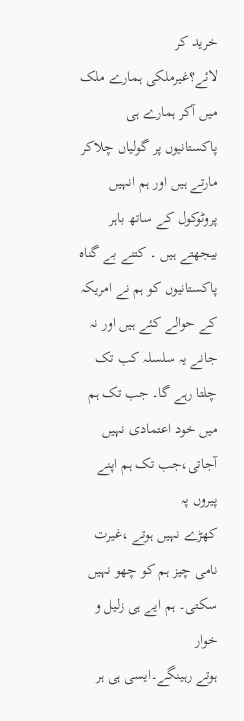خرید کر
لائے؟غیرملکی ہمارے ملک میں آکر ہمارے ہی پاکستانیوں پر گولیاں چلاکر
مارتے ہیں اور ہم انہیں پروٹوکول کے ساتھ باہر بیجھتے ہیں ۔ کتنے بے گناہ
پاکستانیوں کو ہم نے امریکہ کے حوالے کئے ہیں اور نہ جانے یہ سلسلہ کب تک
چلتا رہے گا۔ جب تک ہم میں خود اعتمادی نہیں آجاتی،جب تک ہم اپنے پیروں پہ
کھڑے نہیں ہوتے ،غیرت نامی چیز ہم کو چھو نہیں سکتی۔ ہم ایے ہی زلیل و خوار
ہوتے رہینگے۔ایسی ہی ہر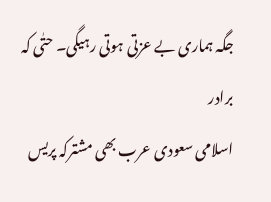جگہ ہماری بے عزتی ہوتی رہیگی۔ حتٰی کہ برادر
اسلامی سعودی عرب بھی مشترکہ پریس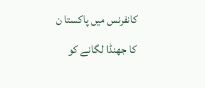کانفرنس میں پاکستا ن کا جھنڈا لگانے کو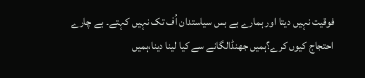فوقیت نہیں دیتا اور ہمارے بے بس سیاستدان اُف تک نہیں کہتے۔ بے چارے
احتجاج کیوں کرے؟ہمیں جھنڈالگانے سے کیا لینا دینا،ہمیں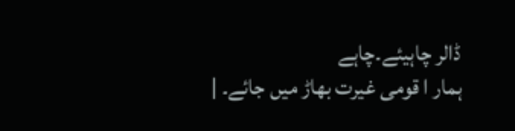ڈالر چاہیئے۔چاہے
ہمار ا قومی غیرت بھاڑ میں جائے۔ |